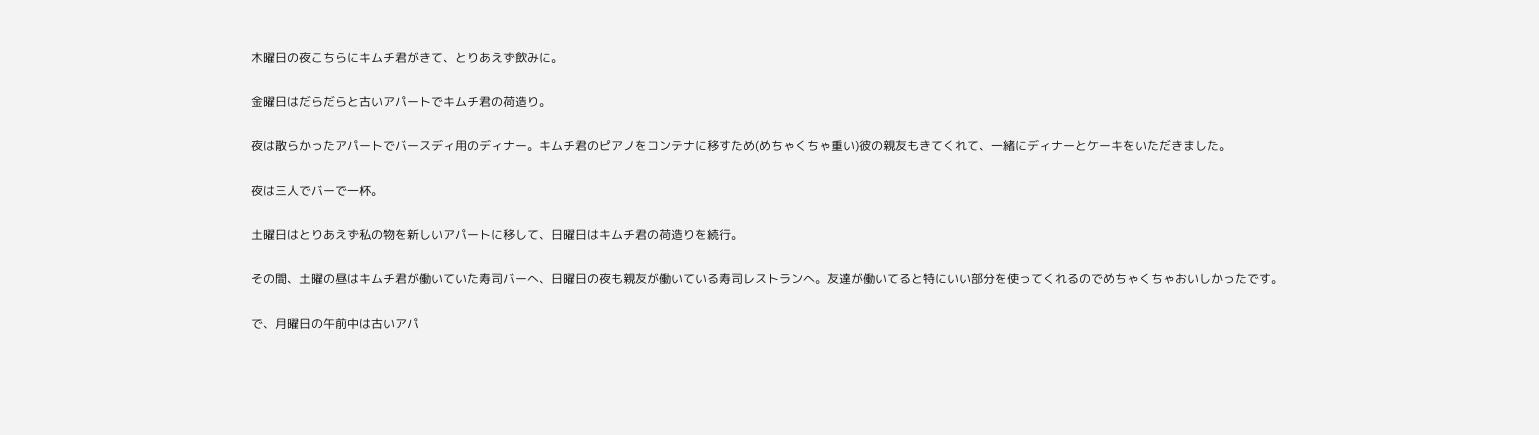木曜日の夜こちらにキムチ君がきて、とりあえず飲みに。

金曜日はだらだらと古いアパートでキムチ君の荷造り。

夜は散らかったアパートでバースディ用のディナー。キムチ君のピアノをコンテナに移すため(めちゃくちゃ重い)彼の親友もきてくれて、一緒にディナーとケーキをいただきました。

夜は三人でバーで一杯。

土曜日はとりあえず私の物を新しいアパートに移して、日曜日はキムチ君の荷造りを続行。

その間、土曜の昼はキムチ君が働いていた寿司バーへ、日曜日の夜も親友が働いている寿司レストランへ。友達が働いてると特にいい部分を使ってくれるのでめちゃくちゃおいしかったです。

で、月曜日の午前中は古いアパ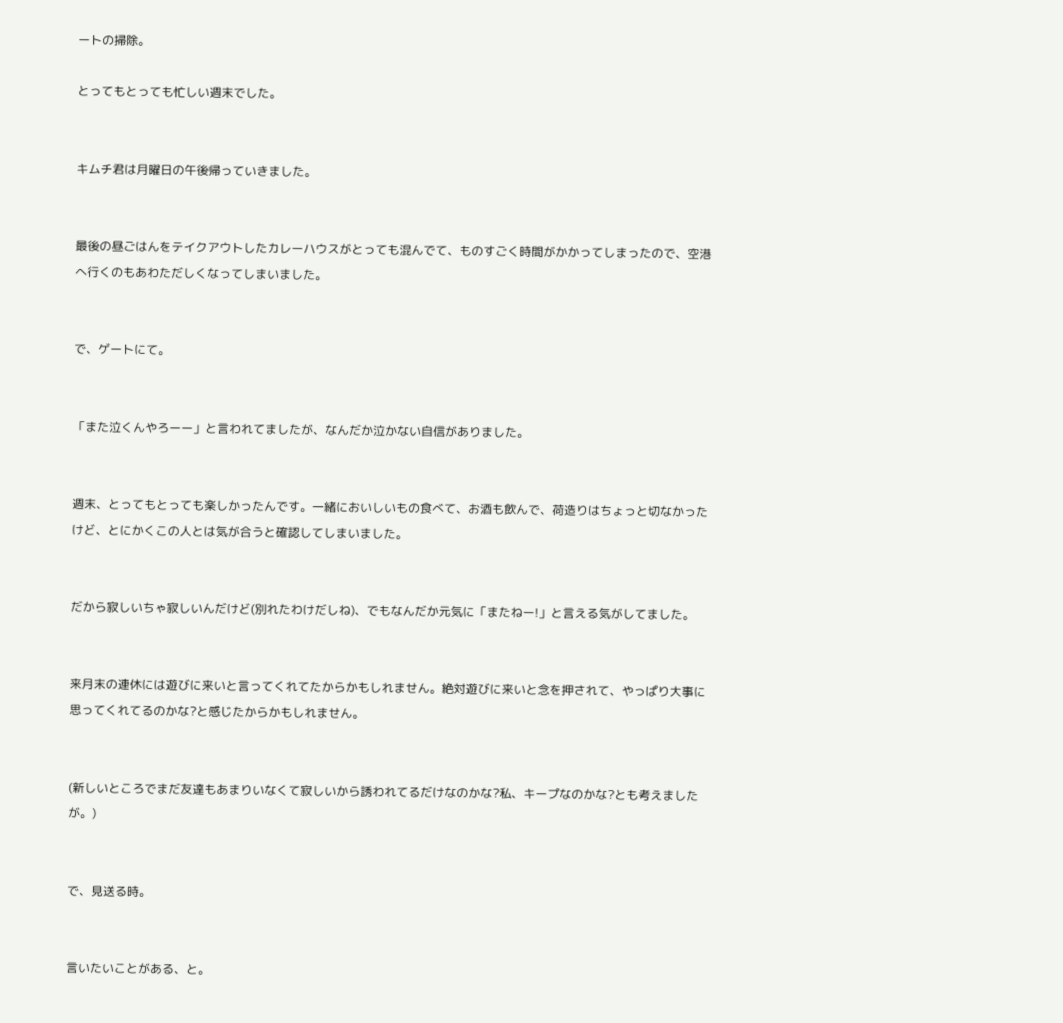ートの掃除。

とってもとっても忙しい週末でした。


キムチ君は月曜日の午後帰っていきました。


最後の昼ごはんをテイクアウトしたカレーハウスがとっても混んでて、ものすごく時間がかかってしまったので、空港へ行くのもあわただしくなってしまいました。


で、ゲートにて。


「また泣くんやろーー」と言われてましたが、なんだか泣かない自信がありました。


週末、とってもとっても楽しかったんです。一緒においしいもの食べて、お酒も飲んで、荷造りはちょっと切なかったけど、とにかくこの人とは気が合うと確認してしまいました。


だから寂しいちゃ寂しいんだけど(別れたわけだしね)、でもなんだか元気に「またねー!」と言える気がしてました。


来月末の連休には遊びに来いと言ってくれてたからかもしれません。絶対遊びに来いと念を押されて、やっぱり大事に思ってくれてるのかな?と感じたからかもしれません。


(新しいところでまだ友達もあまりいなくて寂しいから誘われてるだけなのかな?私、キープなのかな?とも考えましたが。)


で、見送る時。


言いたいことがある、と。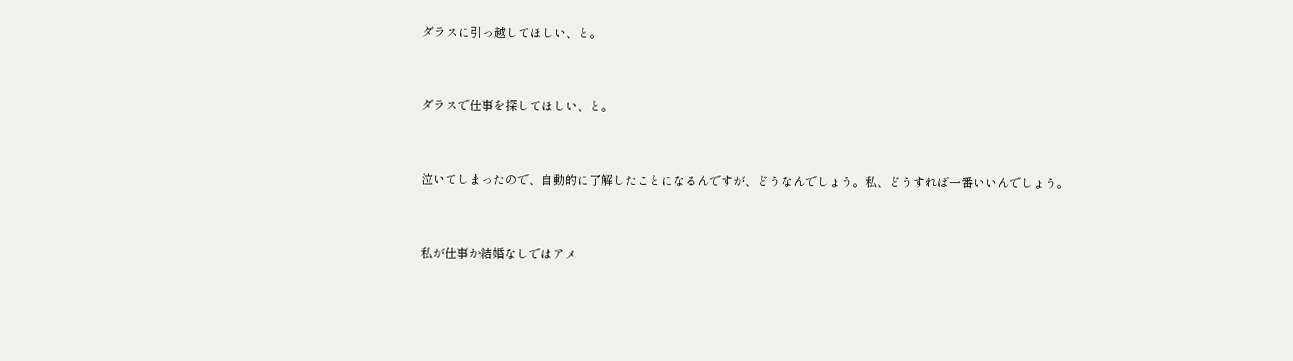ダラスに引っ越してほしい、と。


ダラスで仕事を探してほしい、と。


泣いてしまったので、自動的に了解したことになるんですが、どうなんでしょう。私、どうすれば一番いいんでしょう。


私が仕事か結婚なしではアメ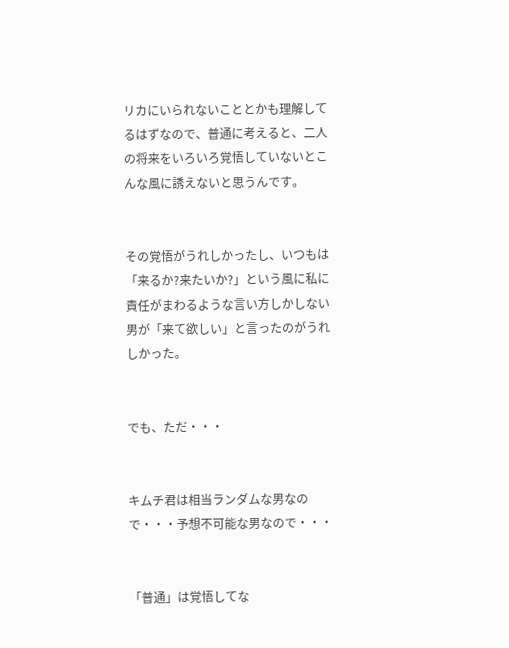リカにいられないこととかも理解してるはずなので、普通に考えると、二人の将来をいろいろ覚悟していないとこんな風に誘えないと思うんです。


その覚悟がうれしかったし、いつもは「来るか?来たいか?」という風に私に責任がまわるような言い方しかしない男が「来て欲しい」と言ったのがうれしかった。


でも、ただ・・・


キムチ君は相当ランダムな男なので・・・予想不可能な男なので・・・


「普通」は覚悟してな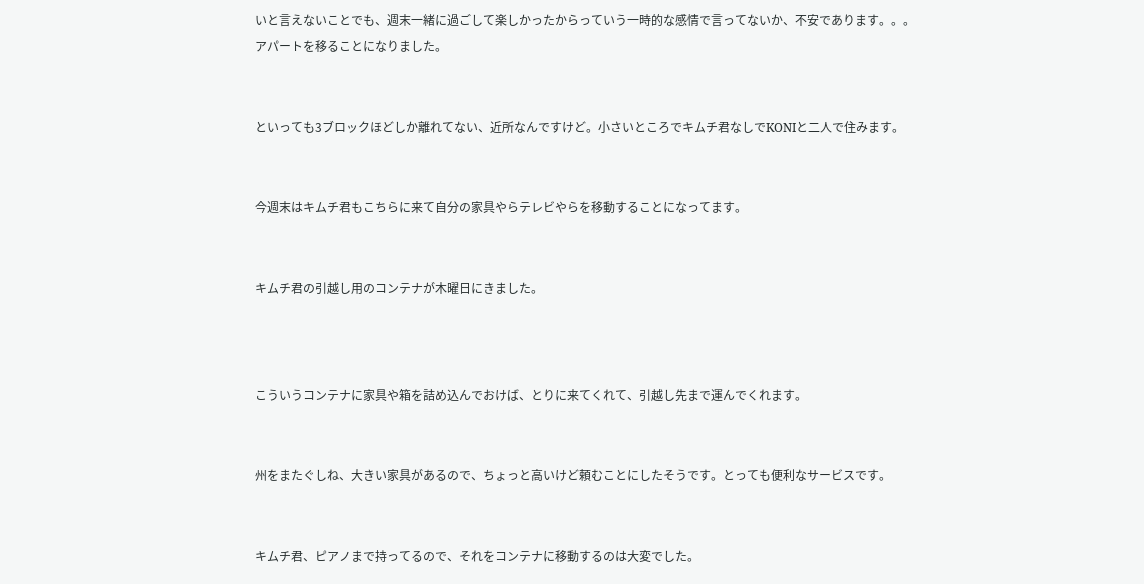いと言えないことでも、週末一緒に過ごして楽しかったからっていう一時的な感情で言ってないか、不安であります。。。
アパートを移ることになりました。


といっても3ブロックほどしか離れてない、近所なんですけど。小さいところでキムチ君なしでKONIと二人で住みます。


今週末はキムチ君もこちらに来て自分の家具やらテレビやらを移動することになってます。


キムチ君の引越し用のコンテナが木曜日にきました。



こういうコンテナに家具や箱を詰め込んでおけば、とりに来てくれて、引越し先まで運んでくれます。


州をまたぐしね、大きい家具があるので、ちょっと高いけど頼むことにしたそうです。とっても便利なサービスです。


キムチ君、ピアノまで持ってるので、それをコンテナに移動するのは大変でした。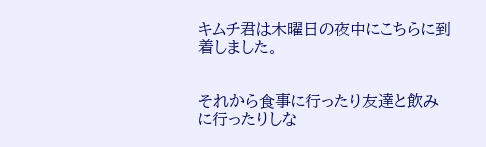キムチ君は木曜日の夜中にこちらに到着しました。


それから食事に行ったり友達と飲みに行ったりしな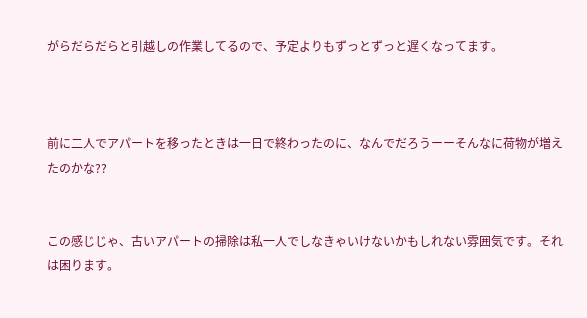がらだらだらと引越しの作業してるので、予定よりもずっとずっと遅くなってます。



前に二人でアパートを移ったときは一日で終わったのに、なんでだろうーーそんなに荷物が増えたのかな??


この感じじゃ、古いアパートの掃除は私一人でしなきゃいけないかもしれない雰囲気です。それは困ります。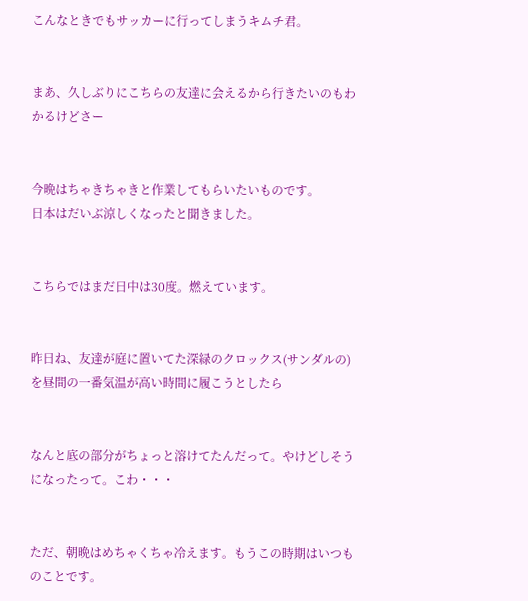こんなときでもサッカーに行ってしまうキムチ君。


まあ、久しぶりにこちらの友達に会えるから行きたいのもわかるけどさー


今晩はちゃきちゃきと作業してもらいたいものです。
日本はだいぶ涼しくなったと聞きました。


こちらではまだ日中は30度。燃えています。


昨日ね、友達が庭に置いてた深緑のクロックス(サンダルの)を昼間の一番気温が高い時間に履こうとしたら


なんと底の部分がちょっと溶けてたんだって。やけどしそうになったって。こわ・・・


ただ、朝晩はめちゃくちゃ冷えます。もうこの時期はいつものことです。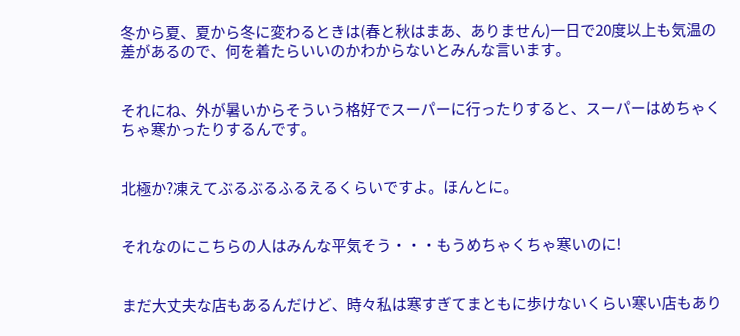冬から夏、夏から冬に変わるときは(春と秋はまあ、ありません)一日で20度以上も気温の差があるので、何を着たらいいのかわからないとみんな言います。


それにね、外が暑いからそういう格好でスーパーに行ったりすると、スーパーはめちゃくちゃ寒かったりするんです。


北極か?凍えてぶるぶるふるえるくらいですよ。ほんとに。


それなのにこちらの人はみんな平気そう・・・もうめちゃくちゃ寒いのに!


まだ大丈夫な店もあるんだけど、時々私は寒すぎてまともに歩けないくらい寒い店もあり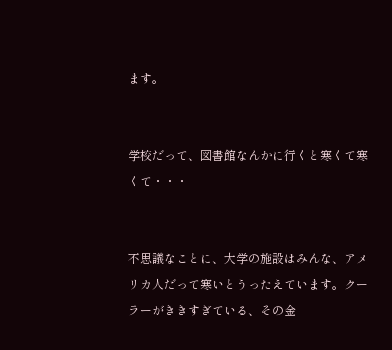ます。


学校だって、図書館なんかに行くと寒くて寒くて・・・


不思議なことに、大学の施設はみんな、アメリカ人だって寒いとうったえています。クーラーがききすぎている、その金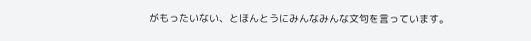がもったいない、とほんとうにみんなみんな文句を言っています。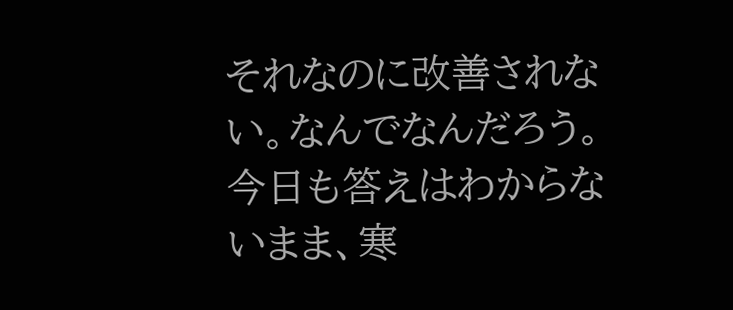それなのに改善されない。なんでなんだろう。今日も答えはわからないまま、寒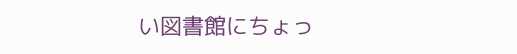い図書館にちょっ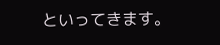といってきます。